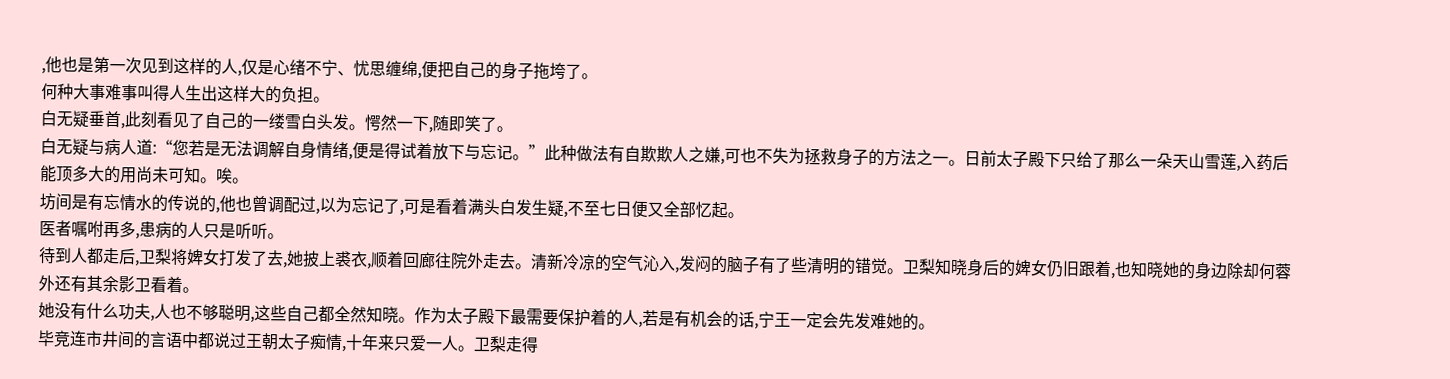,他也是第一次见到这样的人,仅是心绪不宁、忧思缠绵,便把自己的身子拖垮了。
何种大事难事叫得人生出这样大的负担。
白无疑垂首,此刻看见了自己的一缕雪白头发。愕然一下,随即笑了。
白无疑与病人道:“您若是无法调解自身情绪,便是得试着放下与忘记。”此种做法有自欺欺人之嫌,可也不失为拯救身子的方法之一。日前太子殿下只给了那么一朵天山雪莲,入药后能顶多大的用尚未可知。唉。
坊间是有忘情水的传说的,他也曾调配过,以为忘记了,可是看着满头白发生疑,不至七日便又全部忆起。
医者嘱咐再多,患病的人只是听听。
待到人都走后,卫梨将婢女打发了去,她披上裘衣,顺着回廊往院外走去。清新冷凉的空气沁入,发闷的脑子有了些清明的错觉。卫梨知晓身后的婢女仍旧跟着,也知晓她的身边除却何蓉外还有其余影卫看着。
她没有什么功夫,人也不够聪明,这些自己都全然知晓。作为太子殿下最需要保护着的人,若是有机会的话,宁王一定会先发难她的。
毕竞连市井间的言语中都说过王朝太子痴情,十年来只爱一人。卫梨走得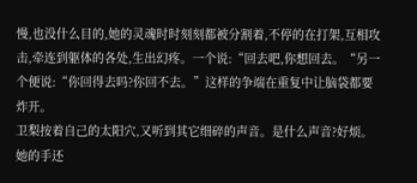慢,也没什么目的,她的灵魂时时刻刻都被分割着,不停的在打架,互相攻击,牵连到躯体的各处,生出幻疼。一个说:“回去吧,你想回去。“另一个便说:“你回得去吗?你回不去。”这样的争端在重复中让脑袋都要炸开。
卫梨按着自己的太阳穴,又听到其它细碎的声音。是什么声音?好烦。
她的手还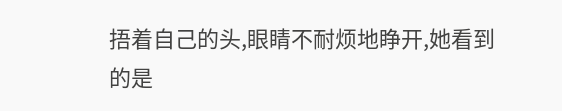捂着自己的头,眼睛不耐烦地睁开,她看到的是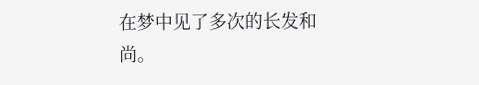在梦中见了多次的长发和尚。